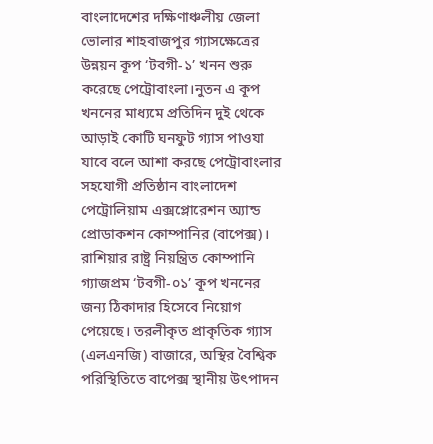বাংলাদেশের দক্ষিণাঞ্চলীয় জেলা ভোলার শাহবাজপুর গ্যাসক্ষেত্রের উন্নয়ন কূপ ‘টবগী-১’ খনন শুরু করেছে পেট্রোবাংলা।নুতন এ কূপ খননের মাধ্যমে প্রতিদিন দুই থেকে আড়াই কোটি ঘনফুট গ্যাস পাওযা যাবে বলে আশা করছে পেট্রোবাংলার সহযোগী প্রতিষ্ঠান বাংলাদেশ পেট্রোলিয়াম এক্সপ্লোরেশন অ্যান্ড প্রোডাকশন কোম্পানির (বাপেক্স)।
রাশিয়ার রাষ্ট্র নিয়ন্ত্রিত কোম্পানি গ্যাজপ্রম ‘টবগী-০১’ কূপ খননের জন্য ঠিকাদার হিসেবে নিয়োগ পেয়েছে। তরলীকৃত প্রাকৃতিক গ্যাস (এলএনজি) বাজারে, অস্থির বৈশ্বিক পরিস্থিতিতে বাপেক্স স্থানীয় উৎপাদন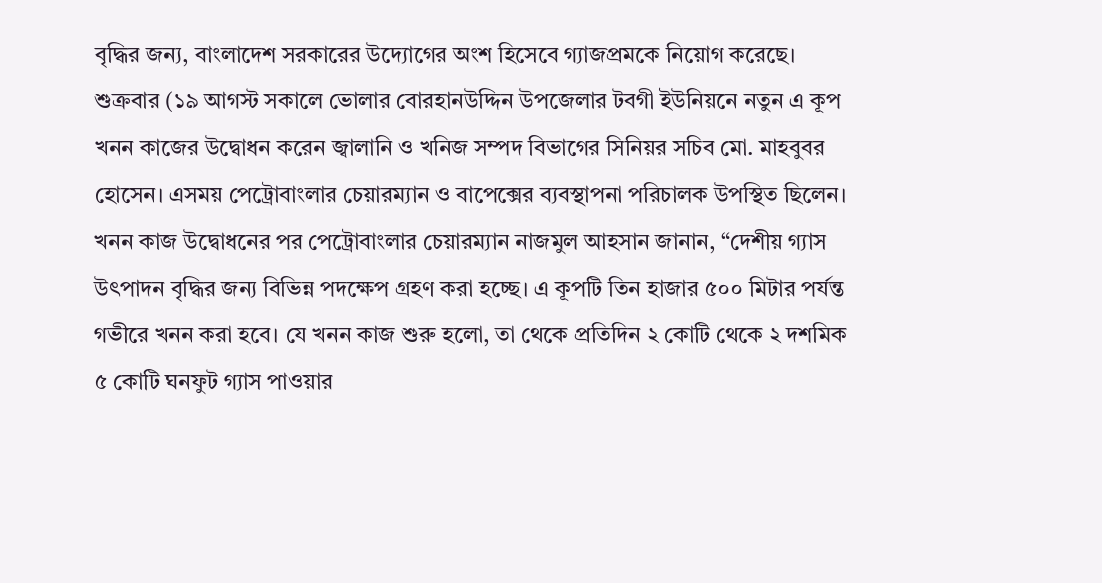বৃদ্ধির জন্য, বাংলাদেশ সরকারের উদ্যোগের অংশ হিসেবে গ্যাজপ্রমকে নিয়োগ করেছে।
শুক্রবার (১৯ আগস্ট সকালে ভোলার বোরহানউদ্দিন উপজেলার টবগী ইউনিয়নে নতুন এ কূপ খনন কাজের উদ্বোধন করেন জ্বালানি ও খনিজ সম্পদ বিভাগের সিনিয়র সচিব মো. মাহবুবর হোসেন। এসময় পেট্রোবাংলার চেয়ারম্যান ও বাপেক্সের ব্যবস্থাপনা পরিচালক উপস্থিত ছিলেন।
খনন কাজ উদ্বোধনের পর পেট্রোবাংলার চেয়ারম্যান নাজমুল আহসান জানান, “দেশীয় গ্যাস উৎপাদন বৃদ্ধির জন্য বিভিন্ন পদক্ষেপ গ্রহণ করা হচ্ছে। এ কূপটি তিন হাজার ৫০০ মিটার পর্যন্ত গভীরে খনন করা হবে। যে খনন কাজ শুরু হলো, তা থেকে প্রতিদিন ২ কোটি থেকে ২ দশমিক ৫ কোটি ঘনফুট গ্যাস পাওয়ার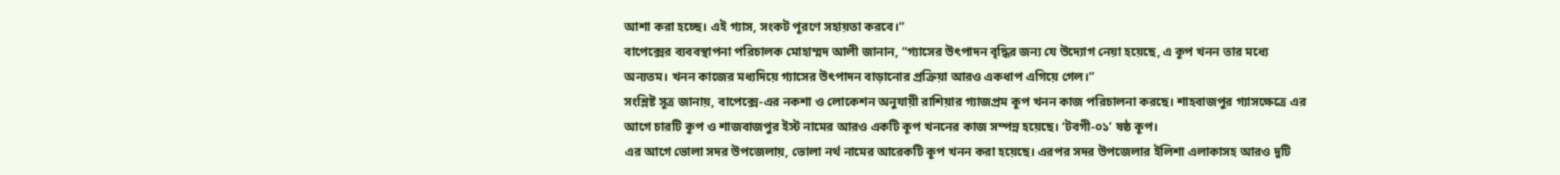আশা করা হচ্ছে। এই গ্যাস, সংকট পূরণে সহায়তা করবে।”
বাপেক্সের ব্যববস্থাপনা পরিচালক মোহাম্মদ আলী জানান, “গ্যাসের উৎপাদন বৃদ্ধির জন্য যে উদ্যোগ নেয়া হয়েছে, এ কূপ খনন তার মধ্যে অন্যতম। খনন কাজের মধ্যদিয়ে গ্যাসের উৎপাদন বাড়ানোর প্রক্রিয়া আরও একধাপ এগিয়ে গেল।”
সংশ্লিষ্ট সূত্র জানায়, বাপেক্সে-এর নকশা ও লোকেশন অনুযায়ী রাশিয়ার গ্যাজপ্রম কূপ খনন কাজ পরিচালনা করছে। শাহবাজপুর গ্যাসক্ষেত্রে এর আগে চারটি কূপ ও শাজবাজপুর ইস্ট নামের আরও একটি কূপ খননের কাজ সম্পন্ন হয়েছে। ‘টবগী-০১’ ষষ্ঠ কূপ।
এর আগে ভোলা সদর উপজেলায়, ভোলা নর্থ নামের আরেকটি কূপ খনন করা হয়েছে। এরপর সদর উপজেলার ইলিশা এলাকাসহ আরও দুটি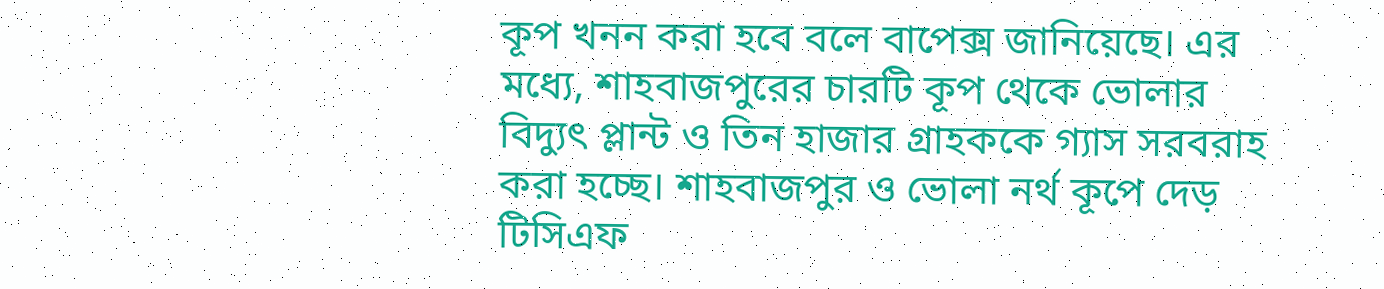কূপ খনন করা হবে বলে বাপেক্স জানিয়েছে। এর মধ্যে, শাহবাজপুরের চারটি কূপ থেকে ভোলার বিদ্যুৎ প্লান্ট ও তিন হাজার গ্রাহককে গ্যাস সরবরাহ করা হচ্ছে। শাহবাজপুর ও ভোলা নর্থ কূপে দেড় টিসিএফ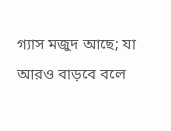গ্যাস মজুদ আছে; যা আরও বাড়বে বলে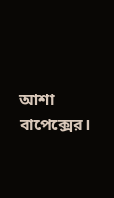আশা বাপেক্সের।